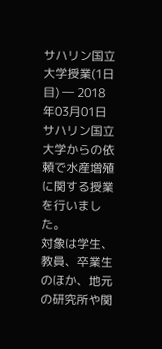サハリン国立大学授業(1日目) ― 2018年03月01日
サハリン国立大学からの依頼で水産増殖に関する授業を行いました。
対象は学生、教員、卒業生のほか、地元の研究所や関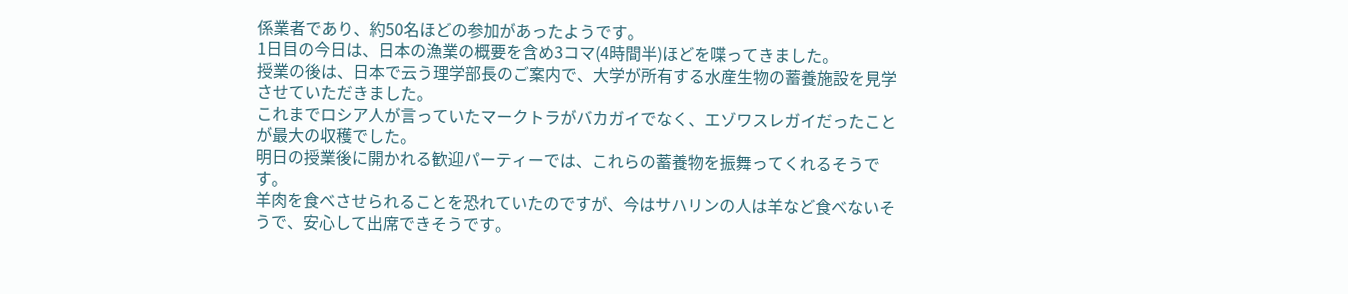係業者であり、約50名ほどの参加があったようです。
1日目の今日は、日本の漁業の概要を含め3コマ(4時間半)ほどを喋ってきました。
授業の後は、日本で云う理学部長のご案内で、大学が所有する水産生物の蓄養施設を見学させていただきました。
これまでロシア人が言っていたマークトラがバカガイでなく、エゾワスレガイだったことが最大の収穫でした。
明日の授業後に開かれる歓迎パーティーでは、これらの蓄養物を振舞ってくれるそうです。
羊肉を食べさせられることを恐れていたのですが、今はサハリンの人は羊など食べないそうで、安心して出席できそうです。